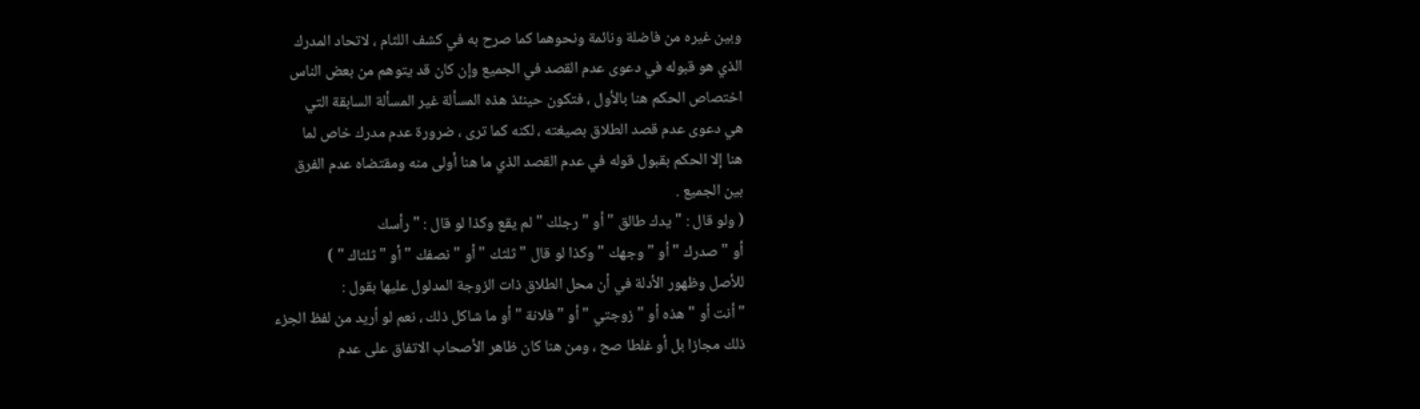وبين غيره من فاضلة ونائمة ونحوهما كما صرح به في كشف اللثام ، لاتحاد المدرك
الذي هو قبوله في دعوى عدم القصد في الجميع وإن كان قد يتوهم من بعض الناس
اختصاص الحكم هنا بالأول ، فتكون حينئذ هذه المسألة غير المسألة السابقة التي
هي دعوى عدم قصد الطلاق بصيغته ، لكنه كما ترى ، ضرورة عدم مدرك خاص لما
هنا إلا الحكم بقبول قوله في عدم القصد الذي ما هنا أولى منه ومقتضاه عدم الفرق
بين الجميع .
( ولو قال : " يدك طالق " أو " رجلك " لم يقع وكذا لو قال : " رأسك
أو " صدرك " أو " وجهك " وكذا لو قال " ثلثك " أو " نصفك " أو " ثلثاك " )
للأصل وظهور الأدلة في أن محل الطلاق ذات الزوجة المدلول عليها بقول :
" أنت أو " هذه أو " زوجتي " أو " فلانة " أو ما شاكل ذلك ، نعم لو أريد من لفظ الجزء
ذلك مجازا بل أو غلطا صح ، ومن هنا كان ظاهر الأصحاب الاتفاق على عدم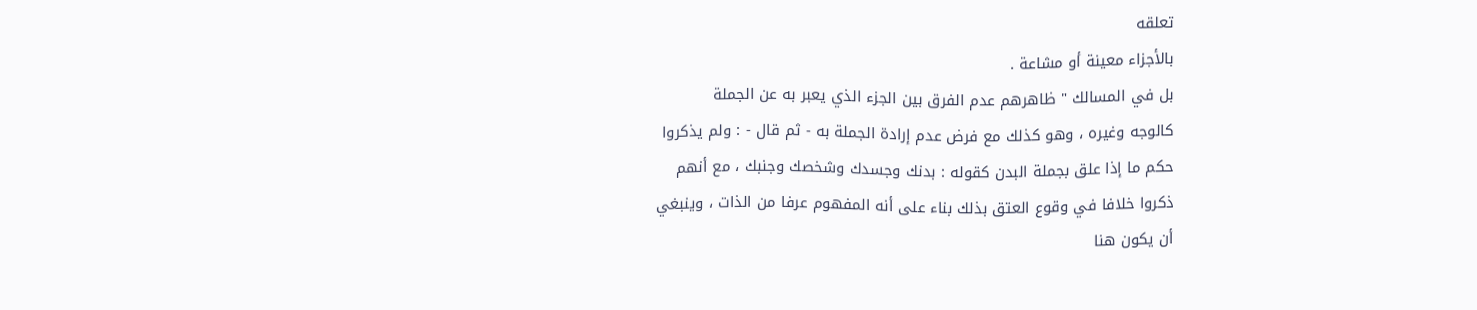تعلقه
بالأجزاء معينة أو مشاعة .
بل في المسالك " ظاهرهم عدم الفرق بين الجزء الذي يعبر به عن الجملة
كالوجه وغيره ، وهو كذلك مع فرض عدم إرادة الجملة به - ثم قال - : ولم يذكروا
حكم ما إذا علق بجملة البدن كقوله : بدنك وجسدك وشخصك وجنبك ، مع أنهم
ذكروا خلافا في وقوع العتق بذلك بناء على أنه المفهوم عرفا من الذات ، وينبغي
أن يكون هنا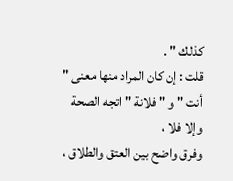كذلك " .
قلت : إن كان المراد منها معنى " أنت " و " فلانة " اتجه الصحة وإلا فلا ،
وفرق واضح بين العتق والطلاق ،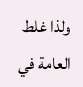ولذا غلط العامة في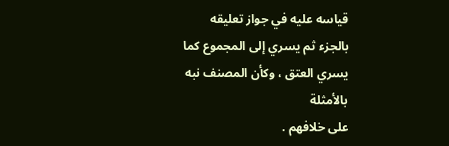قياسه عليه في جواز تعليقه
بالجزء ثم يسري إلى المجموع كما يسري العتق ، وكأن المصنف نبه بالأمثلة
على خلافهم .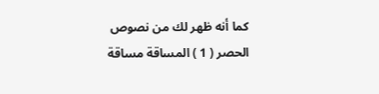كما أنه ظهر لك من نصوص الحصر ( 1 ) المساقة مساقة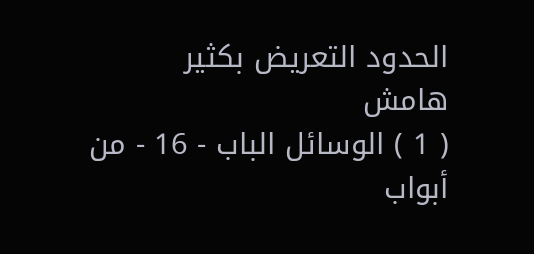الحدود التعريض بكثير
هامش
( 1 ) الوسائل الباب - 16 - من أبواب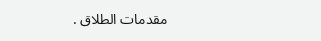مقدمات الطلاق .